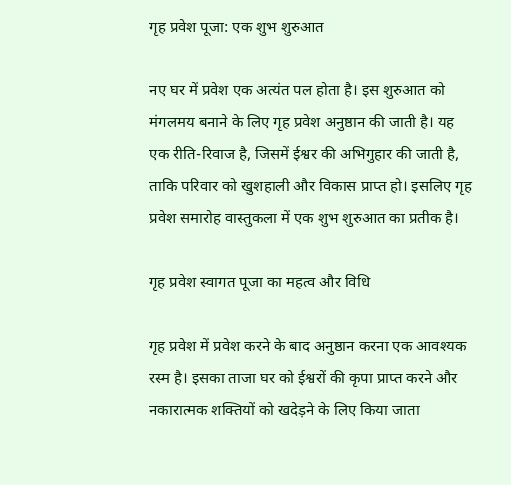गृह प्रवेश पूजा: एक शुभ शुरुआत

नए घर में प्रवेश एक अत्यंत पल होता है। इस शुरुआत को मंगलमय बनाने के लिए गृह प्रवेश अनुष्ठान की जाती है। यह एक रीति-रिवाज है, जिसमें ईश्वर की अभिगुहार की जाती है, ताकि परिवार को खुशहाली और विकास प्राप्त हो। इसलिए गृह प्रवेश समारोह वास्तुकला में एक शुभ शुरुआत का प्रतीक है।

गृह प्रवेश स्वागत पूजा का महत्व और विधि

गृह प्रवेश में प्रवेश करने के बाद अनुष्ठान करना एक आवश्यक रस्म है। इसका ताजा घर को ईश्वरों की कृपा प्राप्त करने और नकारात्मक शक्तियों को खदेड़ने के लिए किया जाता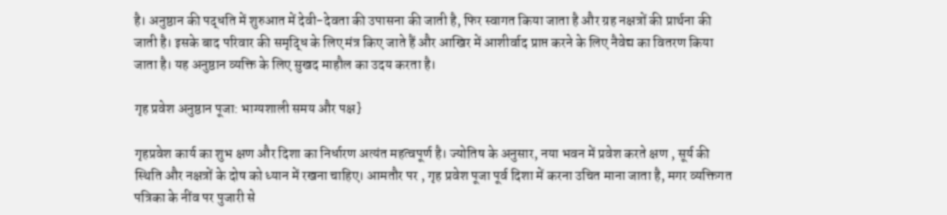है। अनुष्ठान की पद्धति में शुरुआत में देवी-देवता की उपासना की जाती है, फिर स्वागत किया जाता है और ग्रह नक्षत्रों की प्रार्थना की जाती है। इसके बाद परिवार की समृद्धि के लिए मंत्र किए जाते हैं और आखिर में आशीर्वाद प्राप्त करने के लिए नैवेद्य का वितरण किया जाता है। यह अनुष्ठान व्यक्ति के लिए सुखद माहौल का उदय करता है।

गृह प्रवेश अनुष्ठान पूजा: भाग्यशाली समय और पक्ष}

गृहप्रवेश कार्य का शुभ क्षण और दिशा का निर्धारण अत्यंत महत्वपूर्ण है। ज्योतिष के अनुसार, नया भवन में प्रवेश करते क्षण , सूर्य की स्थिति और नक्षत्रों के दोष को ध्यान में रखना चाहिए। आमतौर पर , गृह प्रवेश पूजा पूर्व दिशा में करना उचित माना जाता है, मगर व्यक्तिगत पत्रिका के नींव पर पुजारी से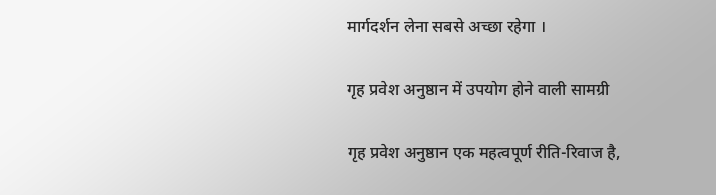मार्गदर्शन लेना सबसे अच्छा रहेगा ।

गृह प्रवेश अनुष्ठान में उपयोग होने वाली सामग्री

गृह प्रवेश अनुष्ठान एक महत्वपूर्ण रीति-रिवाज है,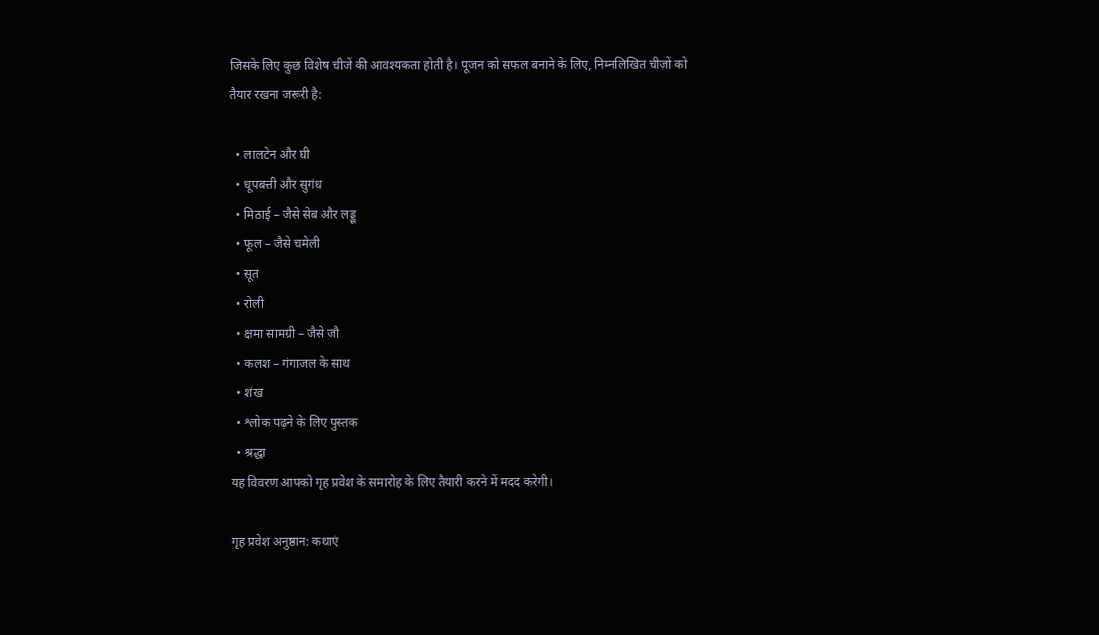जिसके लिए कुछ विशेष चीजें की आवश्यकता होती है। पूजन को सफल बनाने के लिए, निम्नलिखित चीज़ों को तैयार रखना जरूरी है:

  • लालटेन और घी
  • धूपबत्ती और सुगंध
  • मिठाई – जैसे सेब और लड्डू
  • फूल – जैसे चमेली
  • सूत
  • रोली
  • क्षमा सामग्री – जैसे जौ
  • कलश – गंगाजल के साथ
  • शंख
  • श्लोक पढ़ने के लिए पुस्तक
  • श्रद्धा
यह विवरण आपको गृह प्रवेश के समारोह के लिए तैयारी करने में मदद करेगी।

गृह प्रवेश अनुष्ठान: कथाएं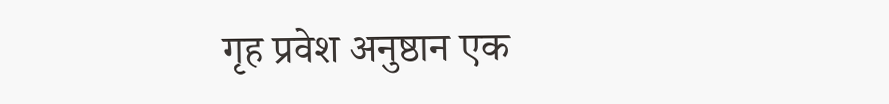गृह प्रवेश अनुष्ठान एक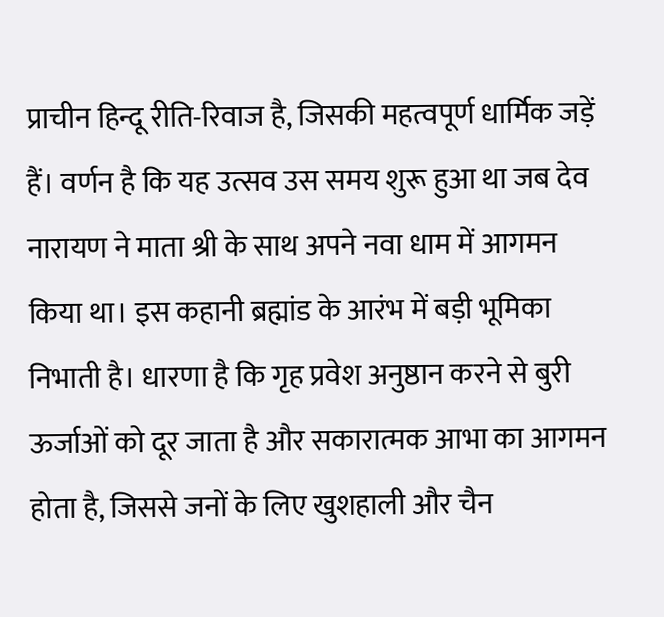प्राचीन हिन्दू रीति-रिवाज है, जिसकी महत्वपूर्ण धार्मिक जड़ें हैं। वर्णन है कि यह उत्सव उस समय शुरू हुआ था जब देव नारायण ने माता श्री के साथ अपने नवा धाम में आगमन किया था। इस कहानी ब्रह्मांड के आरंभ में बड़ी भूमिका निभाती है। धारणा है कि गृह प्रवेश अनुष्ठान करने से बुरी ऊर्जाओं को दूर जाता है और सकारात्मक आभा का आगमन होता है, जिससे जनों के लिए खुशहाली और चैन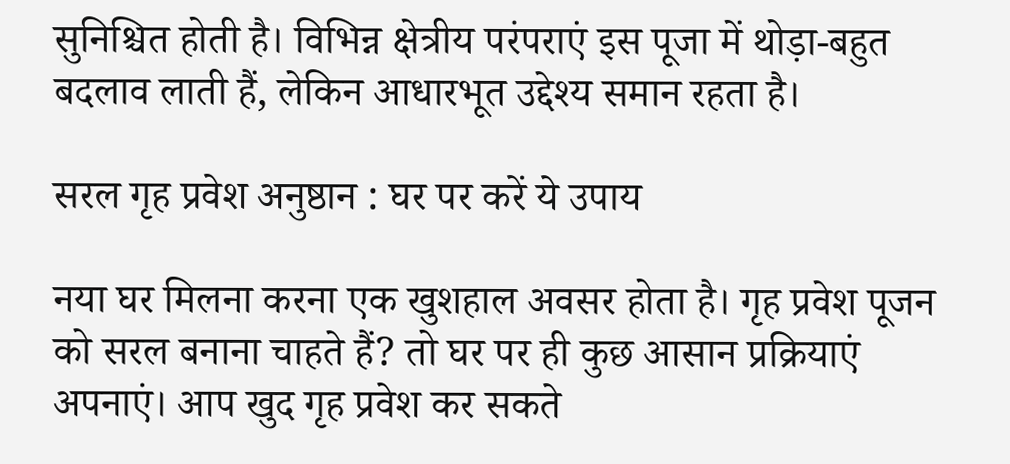सुनिश्चित होती है। विभिन्न क्षेत्रीय परंपराएं इस पूजा में थोड़ा-बहुत बदलाव लाती हैं, लेकिन आधारभूत उद्देश्य समान रहता है।

सरल गृह प्रवेश अनुष्ठान : घर पर करें ये उपाय

नया घर मिलना करना एक खुशहाल अवसर होता है। गृह प्रवेश पूजन को सरल बनाना चाहते हैं? तो घर पर ही कुछ आसान प्रक्रियाएं अपनाएं। आप खुद गृह प्रवेश कर सकते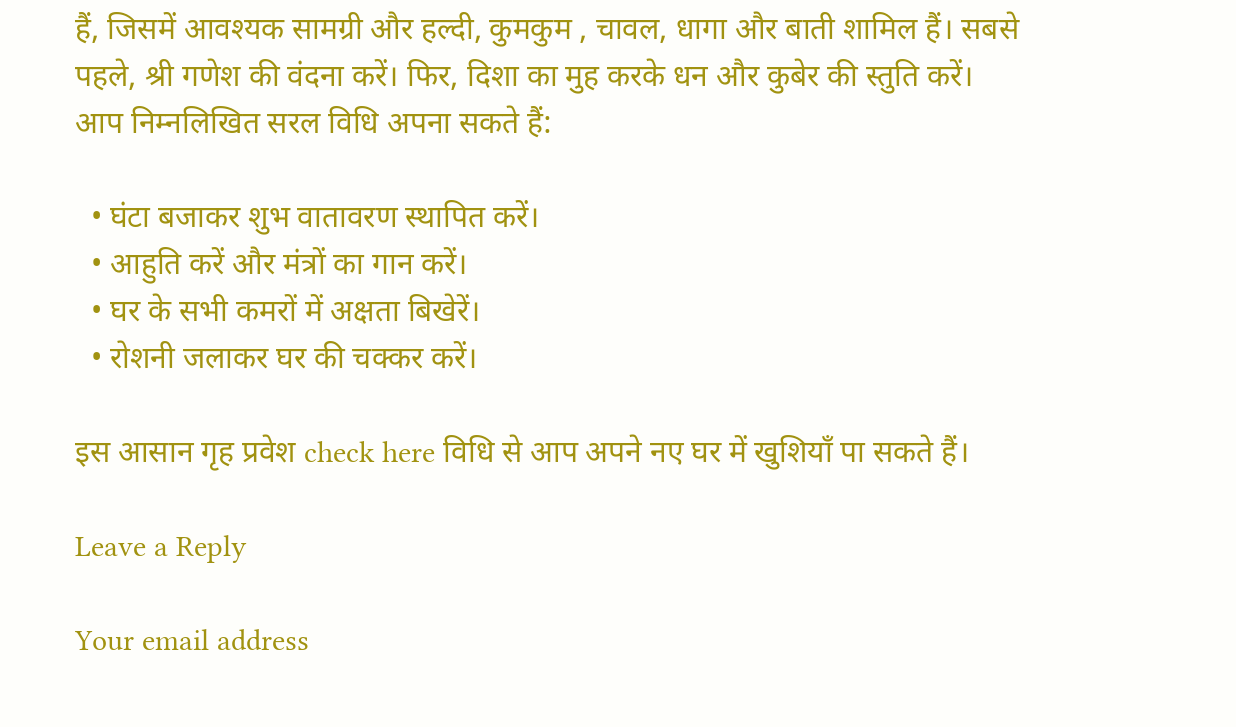हैं, जिसमें आवश्यक सामग्री और हल्दी, कुमकुम , चावल, धागा और बाती शामिल हैं। सबसे पहले, श्री गणेश की वंदना करें। फिर, दिशा का मुह करके धन और कुबेर की स्तुति करें। आप निम्नलिखित सरल विधि अपना सकते हैं:

  • घंटा बजाकर शुभ वातावरण स्थापित करें।
  • आहुति करें और मंत्रों का गान करें।
  • घर के सभी कमरों में अक्षता बिखेरें।
  • रोशनी जलाकर घर की चक्कर करें।

इस आसान गृह प्रवेश check here विधि से आप अपने नए घर में खुशियाँ पा सकते हैं।

Leave a Reply

Your email address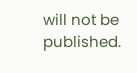will not be published.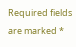Required fields are marked *